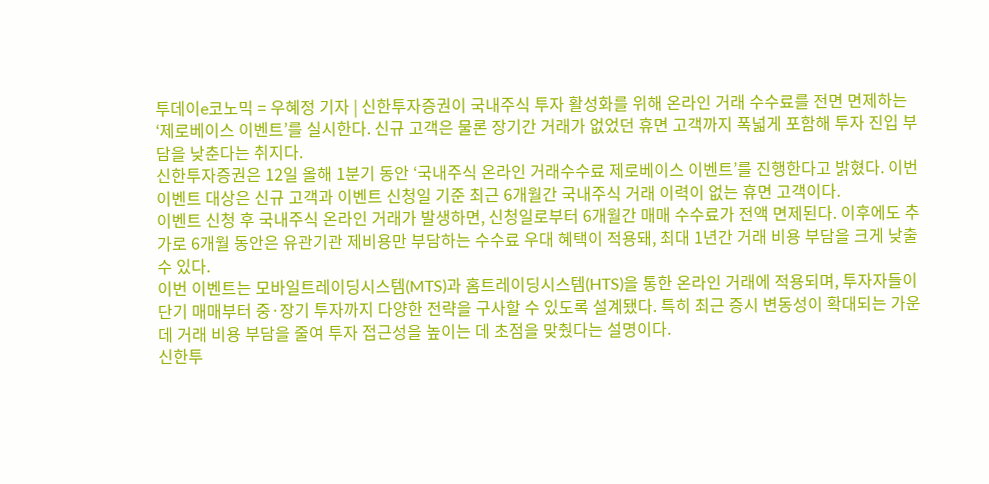투데이e코노믹 = 우혜정 기자 | 신한투자증권이 국내주식 투자 활성화를 위해 온라인 거래 수수료를 전면 면제하는 ‘제로베이스 이벤트’를 실시한다. 신규 고객은 물론 장기간 거래가 없었던 휴면 고객까지 폭넓게 포함해 투자 진입 부담을 낮춘다는 취지다.
신한투자증권은 12일 올해 1분기 동안 ‘국내주식 온라인 거래수수료 제로베이스 이벤트’를 진행한다고 밝혔다. 이번 이벤트 대상은 신규 고객과 이벤트 신청일 기준 최근 6개월간 국내주식 거래 이력이 없는 휴면 고객이다.
이벤트 신청 후 국내주식 온라인 거래가 발생하면, 신청일로부터 6개월간 매매 수수료가 전액 면제된다. 이후에도 추가로 6개월 동안은 유관기관 제비용만 부담하는 수수료 우대 혜택이 적용돼, 최대 1년간 거래 비용 부담을 크게 낮출 수 있다.
이번 이벤트는 모바일트레이딩시스템(MTS)과 홈트레이딩시스템(HTS)을 통한 온라인 거래에 적용되며, 투자자들이 단기 매매부터 중·장기 투자까지 다양한 전략을 구사할 수 있도록 설계됐다. 특히 최근 증시 변동성이 확대되는 가운데 거래 비용 부담을 줄여 투자 접근성을 높이는 데 초점을 맞췄다는 설명이다.
신한투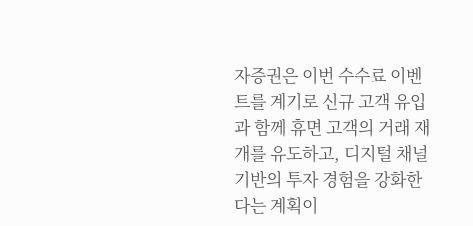자증권은 이번 수수료 이벤트를 계기로 신규 고객 유입과 함께 휴면 고객의 거래 재개를 유도하고, 디지털 채널 기반의 투자 경험을 강화한다는 계획이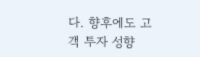다. 향후에도 고객 투자 성향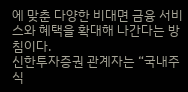에 맞춘 다양한 비대면 금융 서비스와 혜택을 확대해 나간다는 방침이다.
신한투자증권 관계자는 “국내주식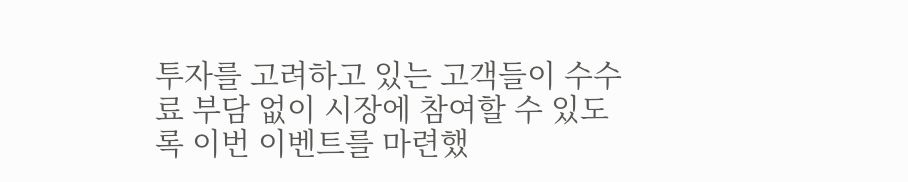투자를 고려하고 있는 고객들이 수수료 부담 없이 시장에 참여할 수 있도록 이번 이벤트를 마련했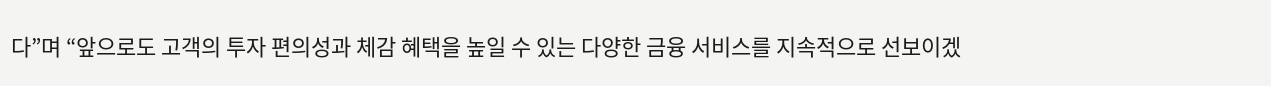다”며 “앞으로도 고객의 투자 편의성과 체감 혜택을 높일 수 있는 다양한 금융 서비스를 지속적으로 선보이겠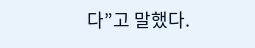다”고 말했다.